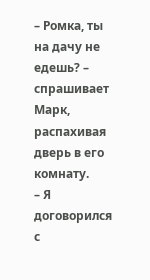– Ромка, ты на дачу не едешь? – спрашивает Марк, распахивая дверь в его комнату.
– Я договорился с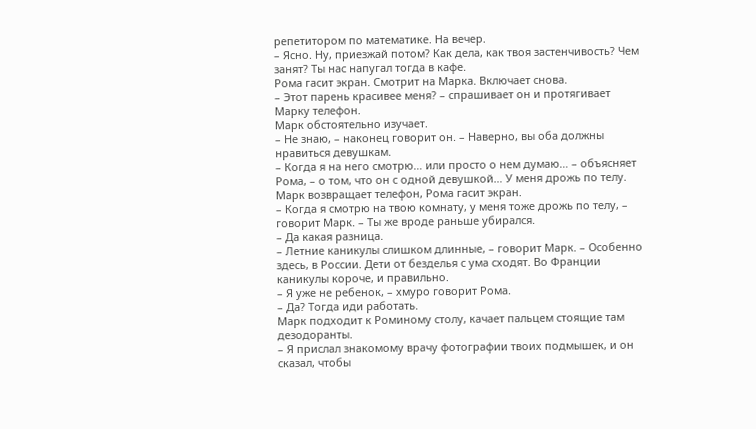репетитором по математике. На вечер.
– Ясно. Ну, приезжай потом? Как дела, как твоя застенчивость? Чем занят? Ты нас напугал тогда в кафе.
Рома гасит экран. Смотрит на Марка. Включает снова.
– Этот парень красивее меня? – спрашивает он и протягивает Марку телефон.
Марк обстоятельно изучает.
– Не знаю, – наконец говорит он. – Наверно, вы оба должны нравиться девушкам.
– Когда я на него смотрю… или просто о нем думаю… – объясняет Рома, – о том, что он с одной девушкой… У меня дрожь по телу.
Марк возвращает телефон, Рома гасит экран.
– Когда я смотрю на твою комнату, у меня тоже дрожь по телу, – говорит Марк. – Ты же вроде раньше убирался.
– Да какая разница.
– Летние каникулы слишком длинные, – говорит Марк. – Особенно здесь, в России. Дети от безделья с ума сходят. Во Франции каникулы короче, и правильно.
– Я уже не ребенок, – хмуро говорит Рома.
– Да? Тогда иди работать.
Марк подходит к Роминому столу, качает пальцем стоящие там дезодоранты.
– Я прислал знакомому врачу фотографии твоих подмышек, и он сказал, чтобы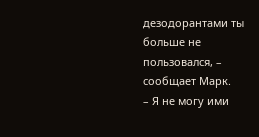дезодорантами ты больше не пользовался, – сообщает Марк.
– Я не могу ими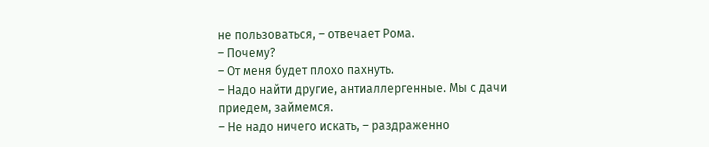не пользоваться, – отвечает Рома.
– Почему?
– От меня будет плохо пахнуть.
– Надо найти другие, антиаллергенные. Мы с дачи приедем, займемся.
– Не надо ничего искать, – раздраженно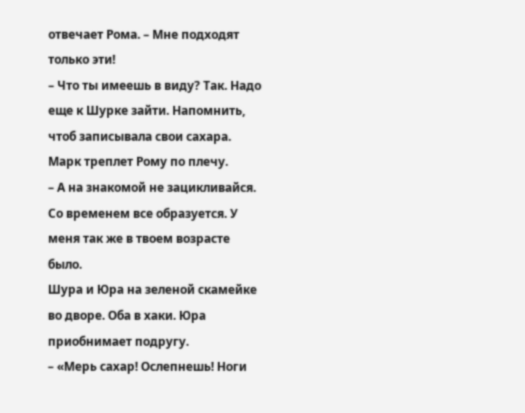отвечает Рома. – Мне подходят только эти!
– Что ты имеешь в виду? Так. Надо еще к Шурке зайти. Напомнить, чтоб записывала свои сахара.
Марк треплет Рому по плечу.
– А на знакомой не зацикливайся. Со временем все образуется. У меня так же в твоем возрасте было.
Шура и Юра на зеленой скамейке во дворе. Оба в хаки. Юра приобнимает подругу.
– «Мерь сахар! Ослепнешь! Ноги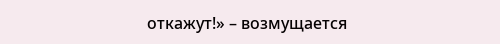откажут!» – возмущается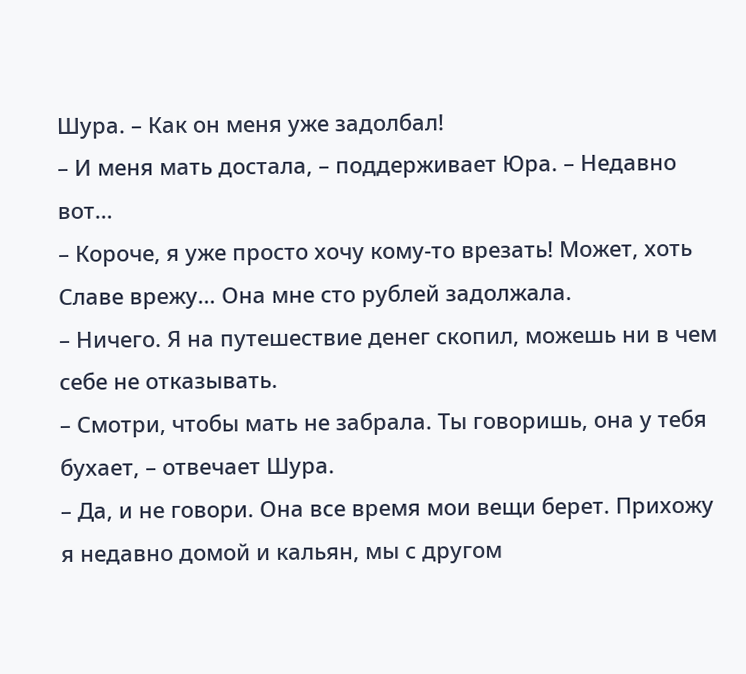Шура. – Как он меня уже задолбал!
– И меня мать достала, – поддерживает Юра. – Недавно вот…
– Короче, я уже просто хочу кому-то врезать! Может, хоть Славе врежу… Она мне сто рублей задолжала.
– Ничего. Я на путешествие денег скопил, можешь ни в чем себе не отказывать.
– Смотри, чтобы мать не забрала. Ты говоришь, она у тебя бухает, – отвечает Шура.
– Да, и не говори. Она все время мои вещи берет. Прихожу я недавно домой и кальян, мы с другом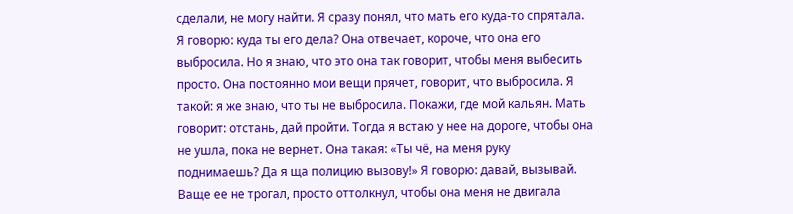сделали, не могу найти. Я сразу понял, что мать его куда-то спрятала. Я говорю: куда ты его дела? Она отвечает, короче, что она его выбросила. Но я знаю, что это она так говорит, чтобы меня выбесить просто. Она постоянно мои вещи прячет, говорит, что выбросила. Я такой: я же знаю, что ты не выбросила. Покажи, где мой кальян. Мать говорит: отстань, дай пройти. Тогда я встаю у нее на дороге, чтобы она не ушла, пока не вернет. Она такая: «Ты чё, на меня руку поднимаешь? Да я ща полицию вызову!» Я говорю: давай, вызывай. Ваще ее не трогал, просто оттолкнул, чтобы она меня не двигала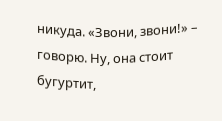никуда. «Звони, звони!» – говорю. Ну, она стоит бугуртит,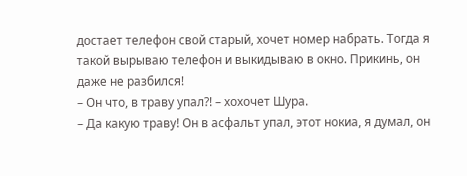достает телефон свой старый, хочет номер набрать. Тогда я такой вырываю телефон и выкидываю в окно. Прикинь, он даже не разбился!
– Он что, в траву упал?! – хохочет Шура.
– Да какую траву! Он в асфальт упал, этот нокиа, я думал, он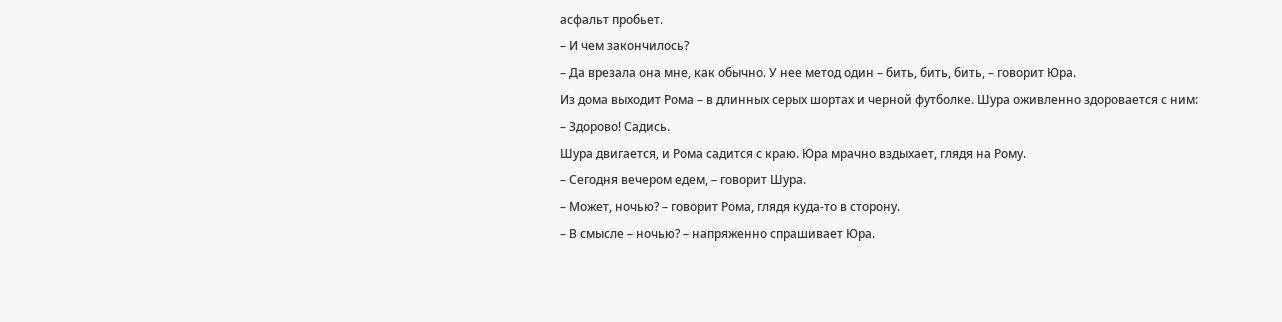асфальт пробьет.
– И чем закончилось?
– Да врезала она мне, как обычно. У нее метод один – бить, бить, бить, – говорит Юра.
Из дома выходит Рома – в длинных серых шортах и черной футболке. Шура оживленно здоровается с ним:
– Здорово! Садись.
Шура двигается, и Рома садится с краю. Юра мрачно вздыхает, глядя на Рому.
– Сегодня вечером едем, – говорит Шура.
– Может, ночью? – говорит Рома, глядя куда-то в сторону.
– В смысле – ночью? – напряженно спрашивает Юра.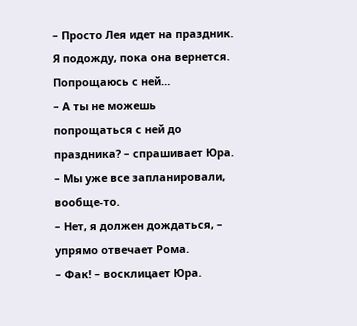– Просто Лея идет на праздник. Я подожду, пока она вернется. Попрощаюсь с ней…
– А ты не можешь попрощаться с ней до праздника? – спрашивает Юра. – Мы уже все запланировали, вообще-то.
– Нет, я должен дождаться, – упрямо отвечает Рома.
– Фак! – восклицает Юра.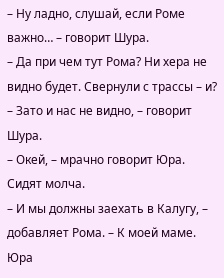– Ну ладно, слушай, если Роме важно… – говорит Шура.
– Да при чем тут Рома? Ни хера не видно будет. Свернули с трассы – и?
– Зато и нас не видно, – говорит Шура.
– Окей, – мрачно говорит Юра.
Сидят молча.
– И мы должны заехать в Калугу, – добавляет Рома. – К моей маме.
Юра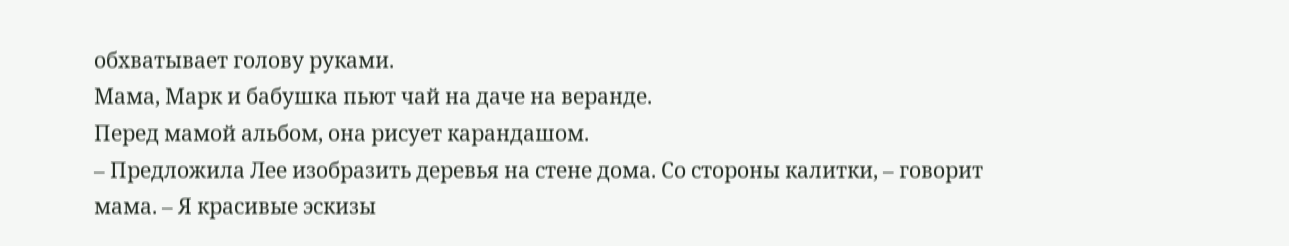обхватывает голову руками.
Мама, Марк и бабушка пьют чай на даче на веранде.
Перед мамой альбом, она рисует карандашом.
– Предложила Лее изобразить деревья на стене дома. Со стороны калитки, – говорит мама. – Я красивые эскизы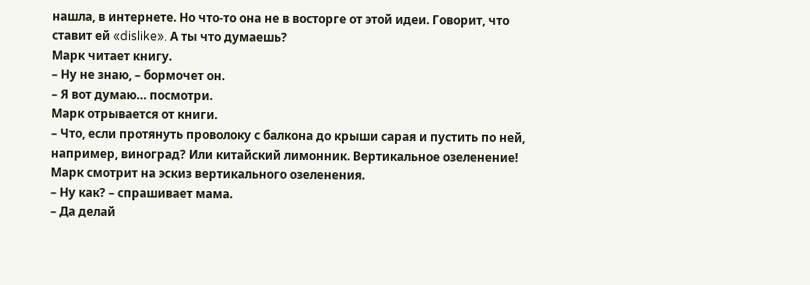нашла, в интернете. Но что-то она не в восторге от этой идеи. Говорит, что ставит ей «dislike». А ты что думаешь?
Марк читает книгу.
– Ну не знаю, – бормочет он.
– Я вот думаю… посмотри.
Марк отрывается от книги.
– Что, если протянуть проволоку с балкона до крыши сарая и пустить по ней, например, виноград? Или китайский лимонник. Вертикальное озеленение!
Марк смотрит на эскиз вертикального озеленения.
– Ну как? – спрашивает мама.
– Да делай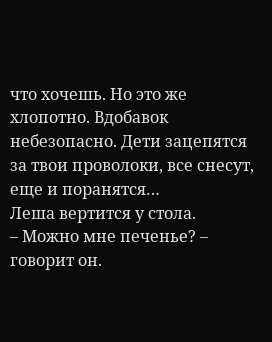что хочешь. Но это же хлопотно. Вдобавок небезопасно. Дети зацепятся за твои проволоки, все снесут, еще и поранятся…
Леша вертится у стола.
– Можно мне печенье? – говорит он.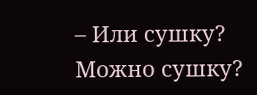– Или сушку? Можно сушку?